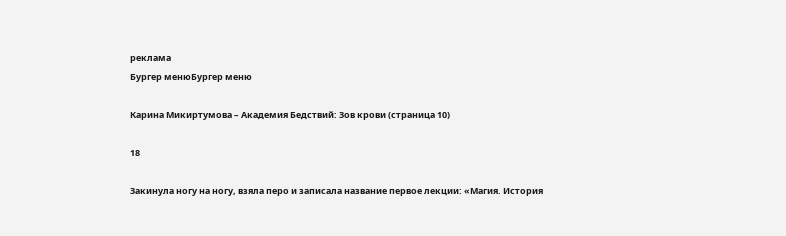реклама
Бургер менюБургер меню

Карина Микиртумова – Академия Бедствий: Зов крови (страница 10)

18

Закинула ногу на ногу, взяла перо и записала название первое лекции: «Магия. История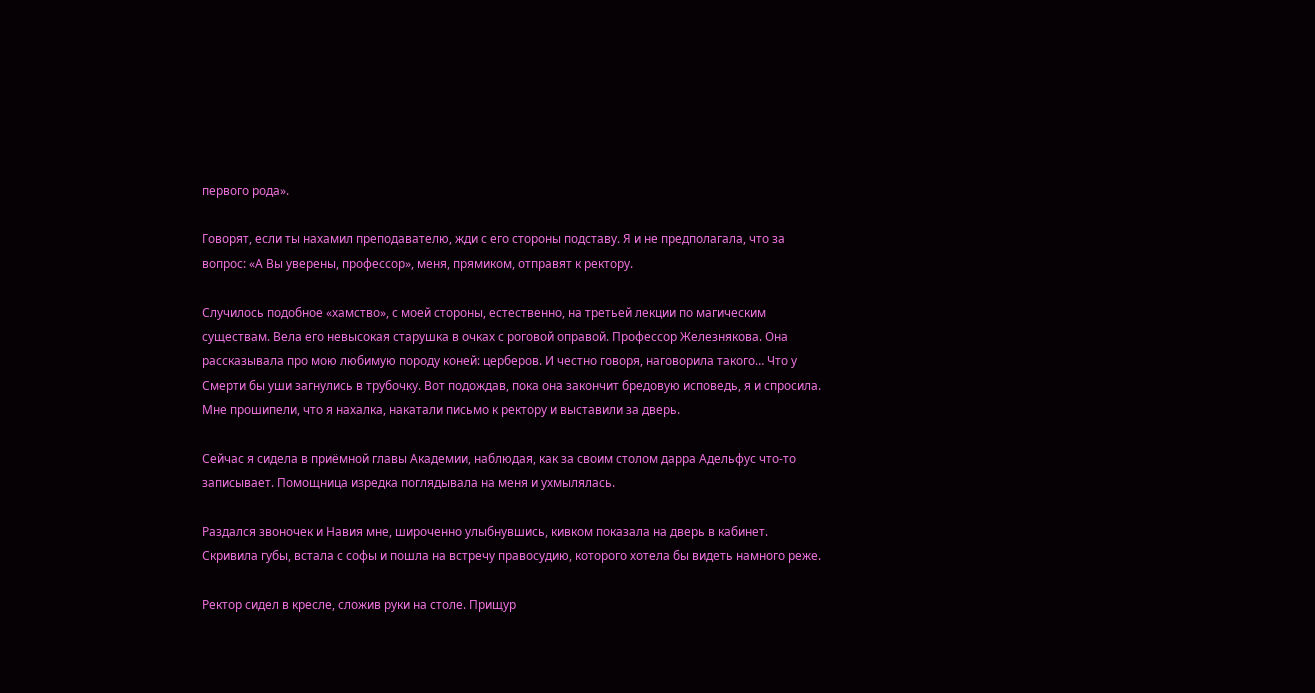первого рода».

Говорят, если ты нахамил преподавателю, жди с его стороны подставу. Я и не предполагала, что за вопрос: «А Вы уверены, профессор», меня, прямиком, отправят к ректору.

Случилось подобное «хамство», с моей стороны, естественно, на третьей лекции по магическим существам. Вела его невысокая старушка в очках с роговой оправой. Профессор Железнякова. Она рассказывала про мою любимую породу коней: церберов. И честно говоря, наговорила такого… Что у Смерти бы уши загнулись в трубочку. Вот подождав, пока она закончит бредовую исповедь, я и спросила. Мне прошипели, что я нахалка, накатали письмо к ректору и выставили за дверь.

Сейчас я сидела в приёмной главы Академии, наблюдая, как за своим столом дарра Адельфус что-то записывает. Помощница изредка поглядывала на меня и ухмылялась.

Раздался звоночек и Навия мне, широченно улыбнувшись, кивком показала на дверь в кабинет. Скривила губы, встала с софы и пошла на встречу правосудию, которого хотела бы видеть намного реже.

Ректор сидел в кресле, сложив руки на столе. Прищур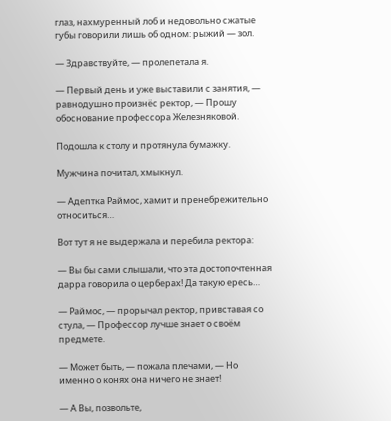глаз, нахмуренный лоб и недовольно сжатые губы говорили лишь об одном: рыжий — зол.

— Здравствуйте, — пролепетала я.

— Первый день и уже выставили с занятия, — равнодушно произнёс ректор, — Прошу обоснование профессора Железняковой.

Подошла к столу и протянула бумажку.

Мужчина почитал, хмыкнул.

— Адептка Раймос, хамит и пренебрежительно относиться…

Вот тут я не выдержала и перебила ректора:

— Вы бы сами слышали, что эта достопочтенная дарра говорила о церберах! Да такую ересь…

— Раймос, — прорычал ректор, привставая со стула, — Профессор лучше знает о своём предмете.

— Может быть, — пожала плечами, — Но именно о конях она ничего не знает!

— А Вы, позвольте,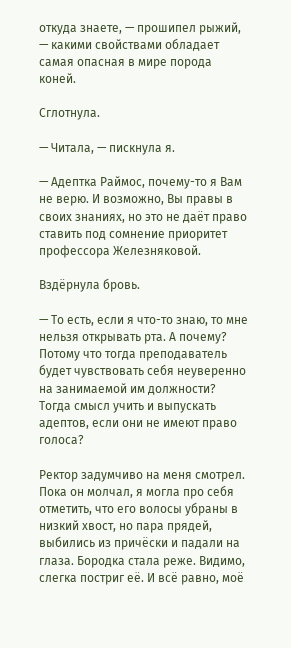откуда знаете, — прошипел рыжий, — какими свойствами обладает самая опасная в мире порода коней.

Сглотнула.

— Читала, — пискнула я.

— Адептка Раймос, почему-то я Вам не верю. И возможно, Вы правы в своих знаниях, но это не даёт право ставить под сомнение приоритет профессора Железняковой.

Вздёрнула бровь.

— То есть, если я что-то знаю, то мне нельзя открывать рта. А почему? Потому что тогда преподаватель будет чувствовать себя неуверенно на занимаемой им должности? Тогда смысл учить и выпускать адептов, если они не имеют право голоса?

Ректор задумчиво на меня смотрел. Пока он молчал, я могла про себя отметить, что его волосы убраны в низкий хвост, но пара прядей, выбились из причёски и падали на глаза. Бородка стала реже. Видимо, слегка постриг её. И всё равно, моё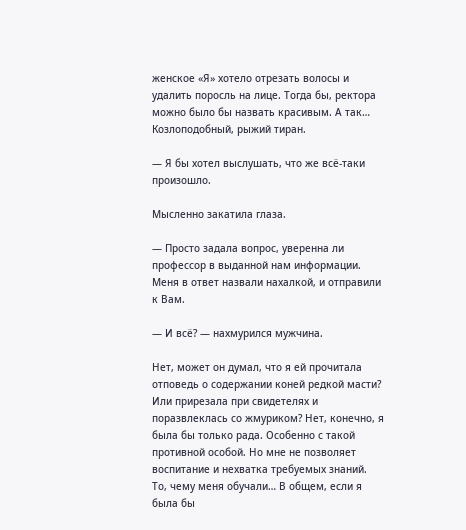женское «Я» хотело отрезать волосы и удалить поросль на лице. Тогда бы, ректора можно было бы назвать красивым. А так… Козлоподобный, рыжий тиран.

— Я бы хотел выслушать, что же всё-таки произошло.

Мысленно закатила глаза.

— Просто задала вопрос, уверенна ли профессор в выданной нам информации. Меня в ответ назвали нахалкой, и отправили к Вам.

— И всё? — нахмурился мужчина.

Нет, может он думал, что я ей прочитала отповедь о содержании коней редкой масти? Или прирезала при свидетелях и поразвлеклась со жмуриком? Нет, конечно, я была бы только рада. Особенно с такой противной особой. Но мне не позволяет воспитание и нехватка требуемых знаний. То, чему меня обучали… В общем, если я была бы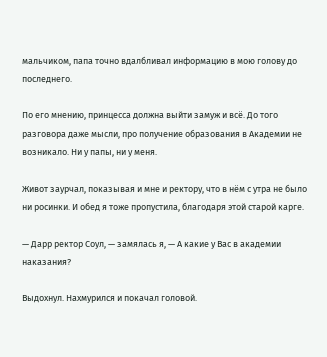мальчиком, папа точно вдалбливал информацию в мою голову до последнего.

По его мнению, принцесса должна выйти замуж и всё. До того разговора даже мысли, про получение образования в Академии не возникало. Ни у папы, ни у меня.

Живот заурчал, показывая и мне и ректору, что в нём с утра не было ни росинки. И обед я тоже пропустила, благодаря этой старой карге.

— Дарр ректор Соул, — замялась я, — А какие у Вас в академии наказания?

Выдохнул. Нахмурился и покачал головой.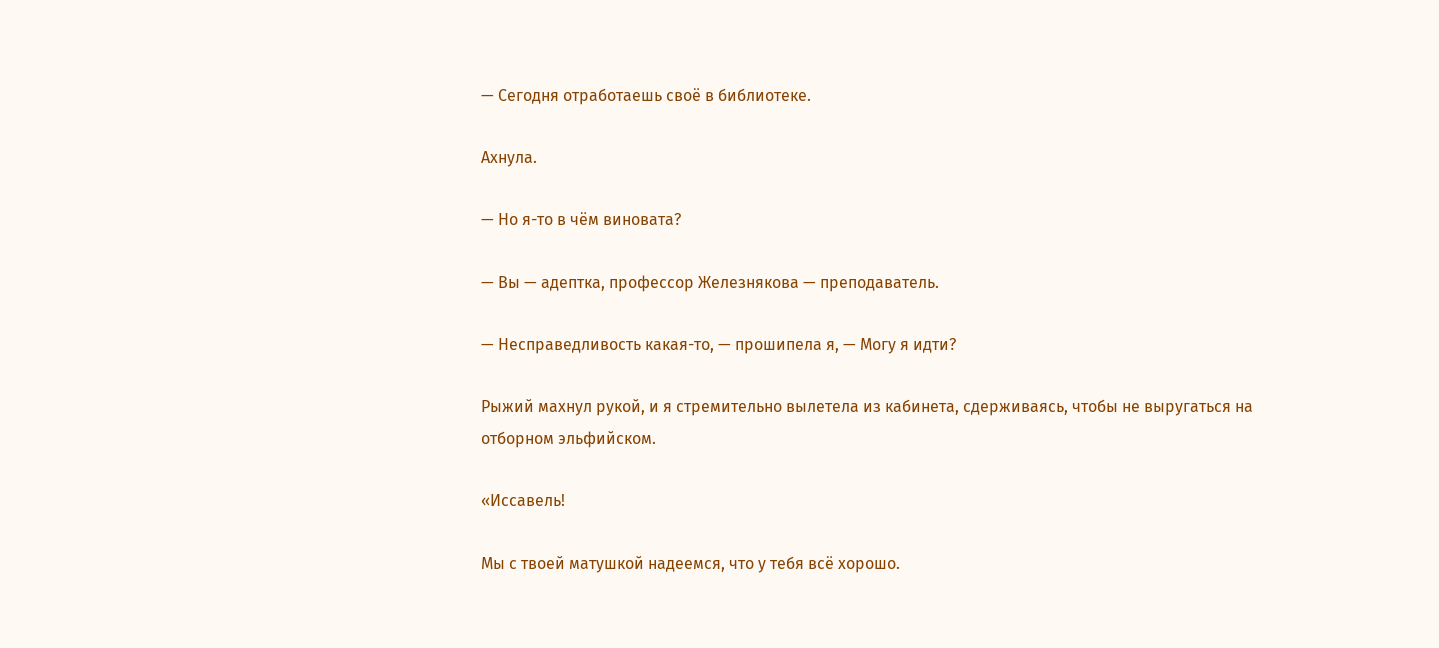— Сегодня отработаешь своё в библиотеке.

Ахнула.

— Но я-то в чём виновата?

— Вы — адептка, профессор Железнякова — преподаватель.

— Несправедливость какая-то, — прошипела я, — Могу я идти?

Рыжий махнул рукой, и я стремительно вылетела из кабинета, сдерживаясь, чтобы не выругаться на отборном эльфийском.

«Иссавель!

Мы с твоей матушкой надеемся, что у тебя всё хорошо.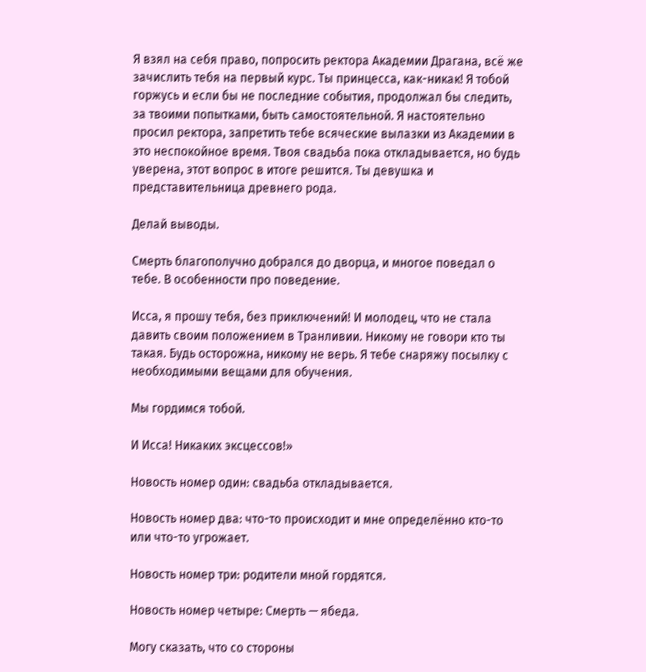Я взял на себя право, попросить ректора Академии Драгана, всё же зачислить тебя на первый курс. Ты принцесса, как-никак! Я тобой горжусь и если бы не последние события, продолжал бы следить, за твоими попытками, быть самостоятельной. Я настоятельно просил ректора, запретить тебе всяческие вылазки из Академии в это неспокойное время. Твоя свадьба пока откладывается, но будь уверена, этот вопрос в итоге решится. Ты девушка и представительница древнего рода.

Делай выводы.

Смерть благополучно добрался до дворца, и многое поведал о тебе. В особенности про поведение.

Исса, я прошу тебя, без приключений! И молодец, что не стала давить своим положением в Транливии. Никому не говори кто ты такая. Будь осторожна, никому не верь. Я тебе снаряжу посылку с необходимыми вещами для обучения.

Мы гордимся тобой.

И Исса! Никаких эксцессов!»

Новость номер один: свадьба откладывается.

Новость номер два: что-то происходит и мне определённо кто-то или что-то угрожает.

Новость номер три: родители мной гордятся.

Новость номер четыре: Смерть — ябеда.

Могу сказать, что со стороны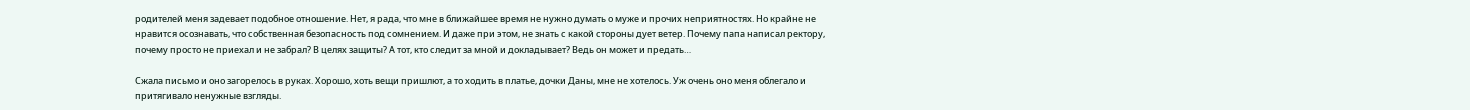родителей меня задевает подобное отношение. Нет, я рада, что мне в ближайшее время не нужно думать о муже и прочих неприятностях. Но крайне не нравится осознавать, что собственная безопасность под сомнением. И даже при этом, не знать с какой стороны дует ветер. Почему папа написал ректору, почему просто не приехал и не забрал? В целях защиты? А тот, кто следит за мной и докладывает? Ведь он может и предать…

Сжала письмо и оно загорелось в руках. Хорошо, хоть вещи пришлют, а то ходить в платье, дочки Даны, мне не хотелось. Уж очень оно меня облегало и притягивало ненужные взгляды.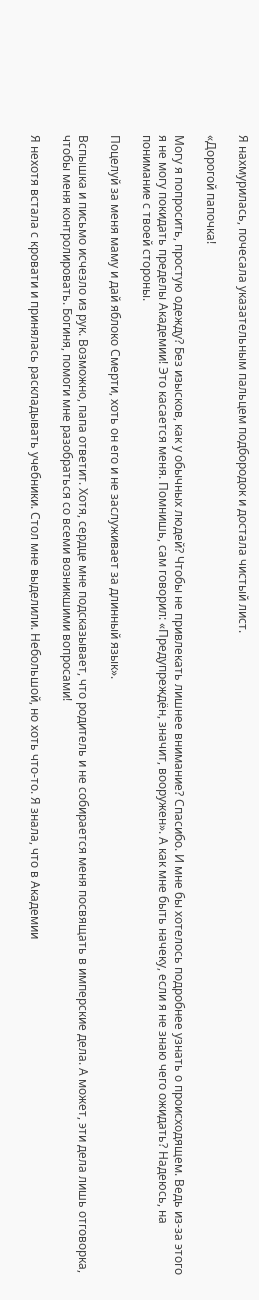Я нахмурилась, почесала указательным пальцем подбородок и достала чистый лист.

«Дорогой папочка!

Могу я попросить, простую одежду? Без изысков, как у обычных людей? Чтобы не привлекать лишнее внимание? Спасибо. И мне бы хотелось подробнее узнать о происходящем. Ведь из-за этого я не могу покидать пределы Академии! Это касается меня. Помнишь, сам говорил: «Предупреждён, значит, вооружен». А как мне быть начеку, если я не знаю чего ожидать? Надеюсь, на понимание с твоей стороны.

Поцелуй за меня маму и дай яблоко Смерти, хоть он его и не заслуживает за длинный язык».

Вспышка и письмо исчезло из рук. Возможно, папа ответит. Хотя, сердце мне подсказывает, что родитель и не собирается меня посвящать в имперские дела. А может, эти дела лишь отговорка, чтобы меня контролировать. Богиня, помоги мне разобраться со всеми возникшими вопросами!

Я нехотя встала с кровати и принялась раскладывать учебники. Стол мне выделили. Небольшой, но хоть что-то. Я знала, что в Академии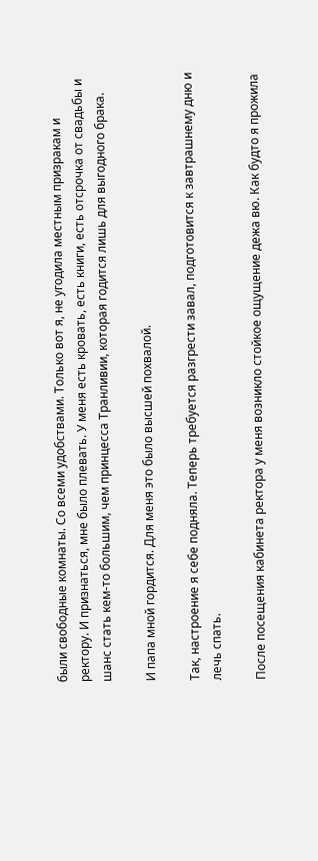были свободные комнаты. Со всеми удобствами. Только вот я, не угодила местным призракам и ректору. И признаться, мне было плевать. У меня есть кровать, есть книги, есть отсрочка от свадьбы и шанс стать кем-то большим, чем принцесса Транливии, которая годится лишь для выгодного брака.

И папа мной гордится. Для меня это было высшей похвалой.

Так, настроение я себе подняла. Теперь требуется разгрести завал, подготовится к завтрашнему дню и лечь спать.

После посещения кабинета ректора у меня возникло стойкое ощущение дежа вю. Как будто я прожила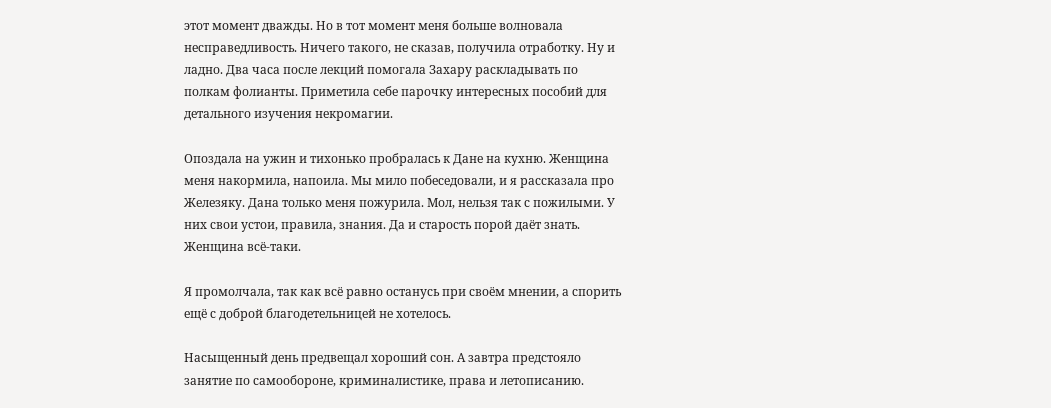этот момент дважды. Но в тот момент меня больше волновала несправедливость. Ничего такого, не сказав, получила отработку. Ну и ладно. Два часа после лекций помогала Захару раскладывать по полкам фолианты. Приметила себе парочку интересных пособий для детального изучения некромагии.

Опоздала на ужин и тихонько пробралась к Дане на кухню. Женщина меня накормила, напоила. Мы мило побеседовали, и я рассказала про Железяку. Дана только меня пожурила. Мол, нельзя так с пожилыми. У них свои устои, правила, знания. Да и старость порой даёт знать. Женщина всё-таки.

Я промолчала, так как всё равно останусь при своём мнении, а спорить ещё с доброй благодетельницей не хотелось.

Насыщенный день предвещал хороший сон. А завтра предстояло занятие по самообороне, криминалистике, права и летописанию.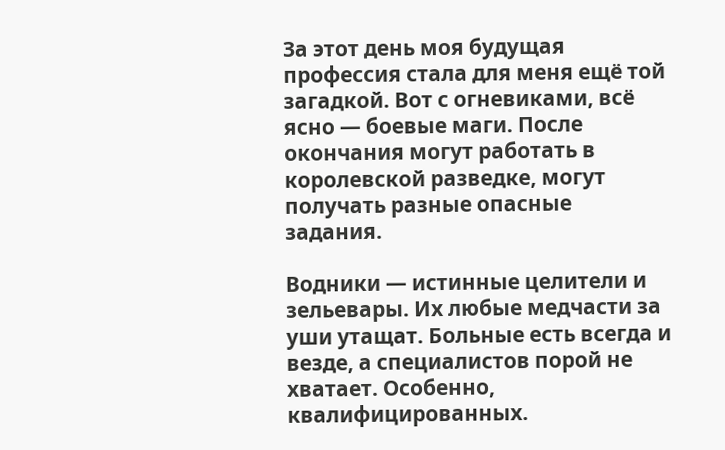За этот день моя будущая профессия стала для меня ещё той загадкой. Вот с огневиками, всё ясно — боевые маги. После окончания могут работать в королевской разведке, могут получать разные опасные задания.

Водники — истинные целители и зельевары. Их любые медчасти за уши утащат. Больные есть всегда и везде, а специалистов порой не хватает. Особенно, квалифицированных.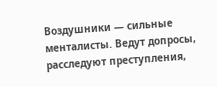Воздушники — сильные менталисты. Ведут допросы, расследуют преступления,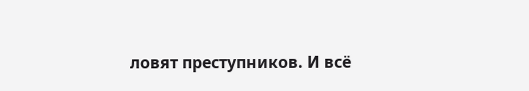ловят преступников. И всё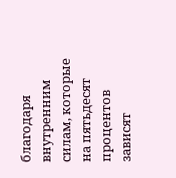благодаря внутренним силам, которые на пятьдесят процентов зависят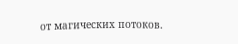от магических потоков.